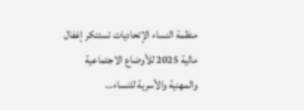منظمة النساء الإتحاديات تستنكر إغفال مالية 2025 للأوضاع الاجتماعية والمهنية والأسرية للنساء…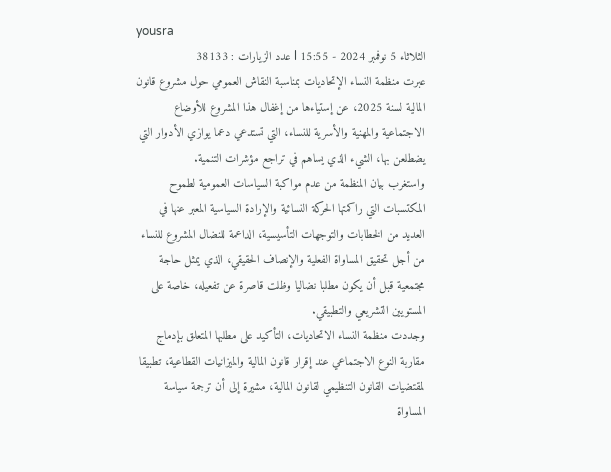yousra
الثلاثاء 5 نوفمبر 2024 - 15:55 l عدد الزيارات : 38133
عبرت منظمة النساء الإتحاديات بمناسبة النقاش العمومي حول مشروع قانون المالية لسنة 2025، عن إستياءها من إغفال هذا المشروع للأوضاع الاجتماعية والمهنية والأسرية للنساء، التي تستدعي دعما يوازي الأدوار التي يضطلعن بها، الشيء الذي يساهم في تراجع مؤشرات التنمية.
واستغرب بيان المنظمة من عدم مواكبة السياسات العمومية لطموح المكتسبات التي راكمتها الحركة النسائية والإرادة السياسية المعبر عنها في العديد من الخطابات والتوجهات التأسيسية، الداعمة للنضال المشروع للنساء من أجل تحقيق المساواة الفعلية والإنصاف الحقيقي، الذي يمثل حاجة مجتمعية قبل أن يكون مطلبا نضاليا وظلت قاصرة عن تفعيله، خاصة على المستويين التشريعي والتطبيقي.
وجددت منظمة النساء الاتحاديات، التأكيد على مطلبها المتعلق بإدماج مقاربة النوع الاجتماعي عند إقرار قانون المالية والميزانيات القطاعية، تطبيقا لمقتضيات القانون التنظيمي لقانون المالية، مشيرة إلى أن ترجمة سياسة المساواة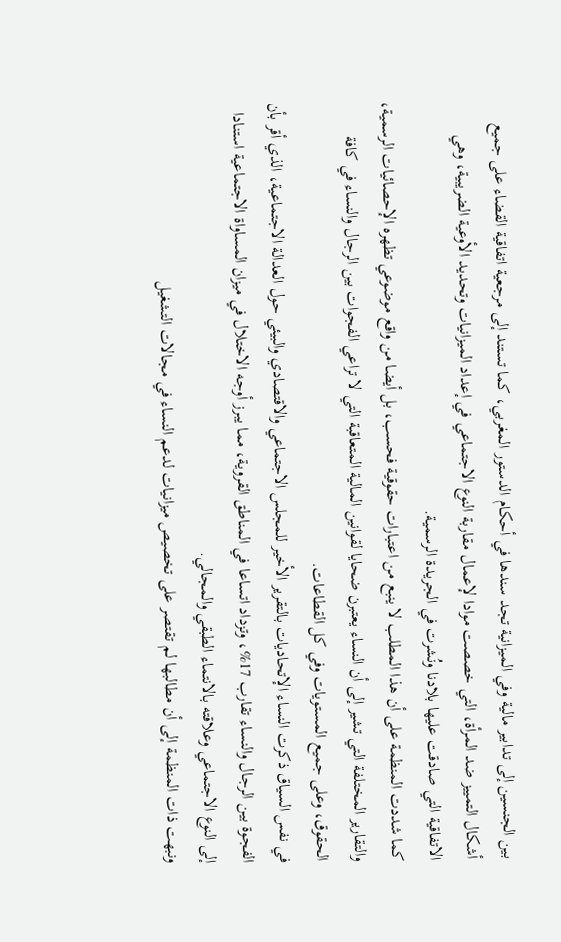بين الجنسين إلى تدابير مالية وفي الميزانية تجد سندها في أحكام الدستور المغربي، كما تستند إلى مرجعية اتفاقية القضاء على جميع أشكال التمييز ضد المرأة، التي خصصت موادا لإعمال مقاربة النوع الاجتماعي في إعداد الميزانيات وتحديد الأوعية الضريبية، وهي الاتفاقية التي صادقت عليها بلادنا ونُشرت في الجريدة الرسمية.
كما شددت المنظمة على أن هذا المطلب لا ينبع من اعتبارات حقوقية فحسب، بل أيضا من واقع موضوعي تظهره الإحصائيات الرسمية، والتقارير المختلفة التي تشير إلى أن النساء يعتبرن ضحايا لقوانين المالية المتعاقبة التي لا تراعي الفجوات بين الرجال والنساء في كافة الحقوق، وعلى جميع المستويات وفي كل القطاعات.
في نفس السياق ذكرت النساء الإتحاديات بالتقرير الأخير للمجلس الاجتماعي والاقتصادي والبيئي حول العدالة الاجتماعية، الذي أقر بأن الفجوة بين الرجال والنساء تقارب 17%، وتزداد اتساعا في المناطق القروية، مما يبرز أوجه الاختلال في ميزان المساواة الاجتماعية استنادا إلى النوع الاجتماعي وعلاقته بالانتماء الطبقي والمجالي.
ونبهت ذات المنظمة إلى أن مطالبها لم تقتصر على تخصيص ميزانيات لدعم النساء في مجالات التشغيل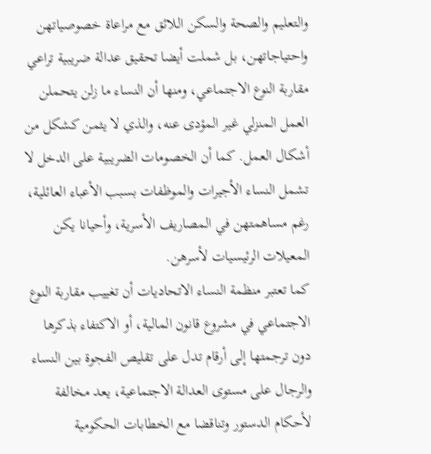والتعليم والصحة والسكن اللائق مع مراعاة خصوصياتهن واحتياجاتهن، بل شملت أيضا تحقيق عدالة ضريبية تراعي مقاربة النوع الاجتماعي، ومنها أن النساء ما زلن يتحملن العمل المنزلي غير المؤدى عنه، والذي لا يثمن كشكل من أشكال العمل. كما أن الخصومات الضريبية على الدخل لا تشمل النساء الأجيرات والموظفات بسبب الأعباء العائلية، رغم مساهمتهن في المصاريف الأسرية، وأحيانا يكن المعيلات الرئيسيات لأسرهن.
كما تعتبر منظمة النساء الاتحاديات أن تغييب مقاربة النوع الاجتماعي في مشروع قانون المالية، أو الاكتفاء بذكرها دون ترجمتها إلى أرقام تدل على تقليص الفجوة بين النساء والرجال على مستوى العدالة الاجتماعية، يعد مخالفة لأحكام الدستور وتناقضا مع الخطابات الحكومية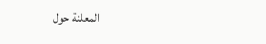المعلنة حول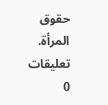حقوق المرأة.
تعليقات
0